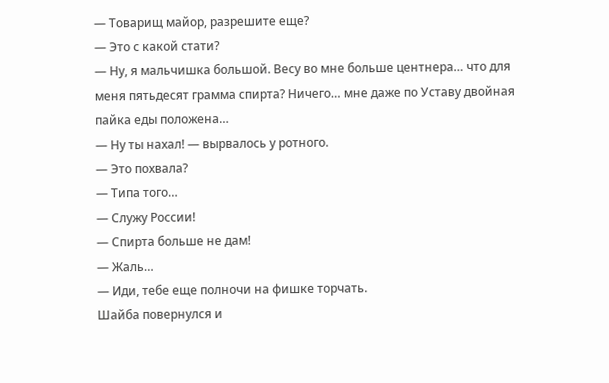— Товарищ майор, разрешите еще?
— Это с какой стати?
— Ну, я мальчишка большой. Весу во мне больше центнера… что для меня пятьдесят грамма спирта? Ничего… мне даже по Уставу двойная пайка еды положена…
— Ну ты нахал! — вырвалось у ротного.
— Это похвала?
— Типа того…
— Служу России!
— Спирта больше не дам!
— Жаль…
— Иди, тебе еще полночи на фишке торчать.
Шайба повернулся и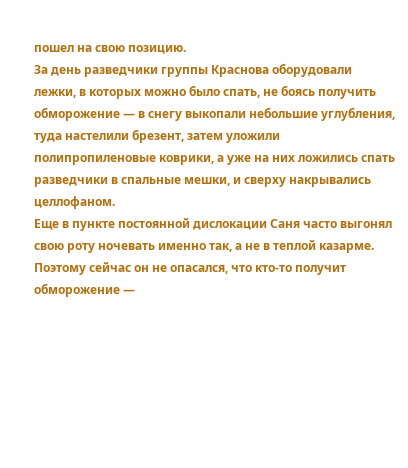пошел на свою позицию.
За день разведчики группы Краснова оборудовали лежки, в которых можно было спать, не боясь получить обморожение — в снегу выкопали небольшие углубления, туда настелили брезент, затем уложили полипропиленовые коврики, а уже на них ложились спать разведчики в спальные мешки, и сверху накрывались целлофаном.
Еще в пункте постоянной дислокации Саня часто выгонял свою роту ночевать именно так, а не в теплой казарме. Поэтому сейчас он не опасался, что кто-то получит обморожение —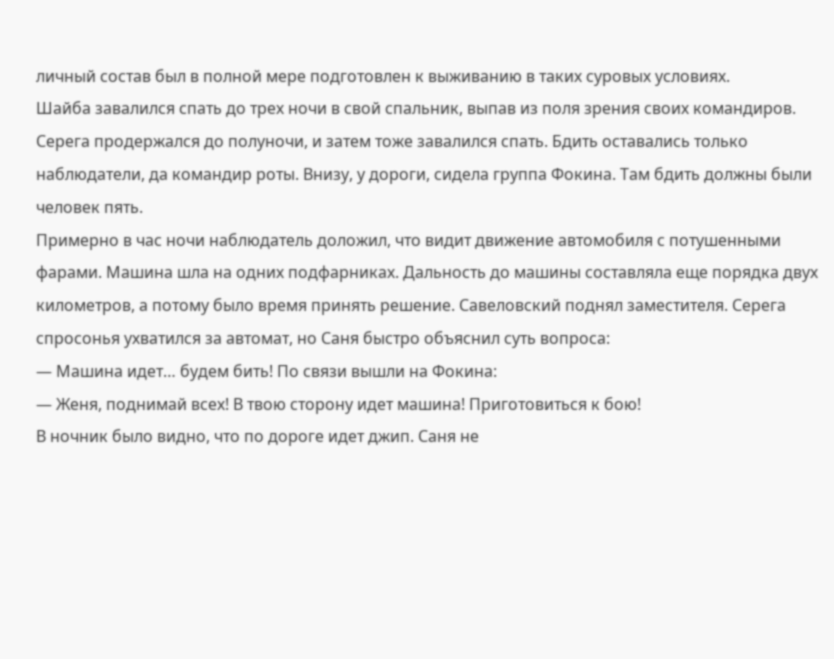личный состав был в полной мере подготовлен к выживанию в таких суровых условиях.
Шайба завалился спать до трех ночи в свой спальник, выпав из поля зрения своих командиров. Серега продержался до полуночи, и затем тоже завалился спать. Бдить оставались только наблюдатели, да командир роты. Внизу, у дороги, сидела группа Фокина. Там бдить должны были человек пять.
Примерно в час ночи наблюдатель доложил, что видит движение автомобиля с потушенными фарами. Машина шла на одних подфарниках. Дальность до машины составляла еще порядка двух километров, а потому было время принять решение. Савеловский поднял заместителя. Серега спросонья ухватился за автомат, но Саня быстро объяснил суть вопроса:
— Машина идет… будем бить! По связи вышли на Фокина:
— Женя, поднимай всех! В твою сторону идет машина! Приготовиться к бою!
В ночник было видно, что по дороге идет джип. Саня не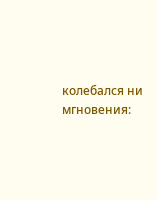колебался ни мгновения: